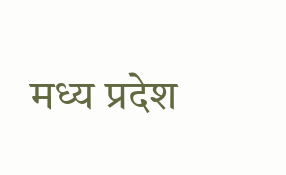मध्य प्रदेश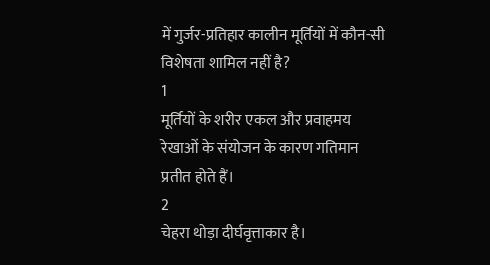में गुर्जर-प्रतिहार कालीन मूर्तियों में कौन-सी विशेषता शामिल नहीं है?
1
मूर्तियों के शरीर एकल और प्रवाहमय रेखाओं के संयोजन के कारण गतिमान प्रतीत होते हैं।
2
चेहरा थोड़ा दीर्घवृत्ताकार है।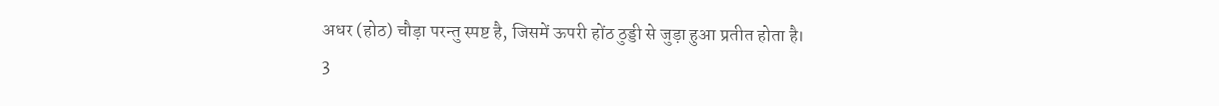अधर (होठ) चौड़ा परन्तु स्पष्ट है, जिसमें ऊपरी होंठ ठुड्डी से जुड़ा हुआ प्रतीत होता है।
3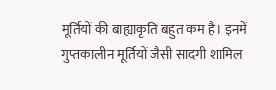मूर्तियों की बाह्याकृति बहुत कम है। इनमें गुप्तकालीन मूर्तियों जैसी सादगी शामिल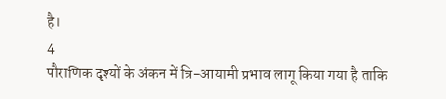है।
4
पौराणिक दृश्यों के अंकन में त्रि-आयामी प्रभाव लागू किया गया है ताकि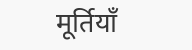मूर्तियाँ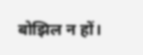बोझिल न हों।